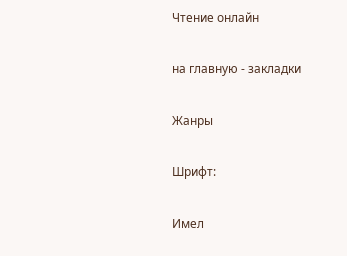Чтение онлайн

на главную - закладки

Жанры

Шрифт:

Имел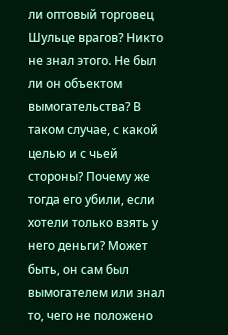ли оптовый торговец Шульце врагов? Никто не знал этого. Не был ли он объектом вымогательства? В таком случае, с какой целью и с чьей стороны? Почему же тогда его убили, если хотели только взять у него деньги? Может быть, он сам был вымогателем или знал то, чего не положено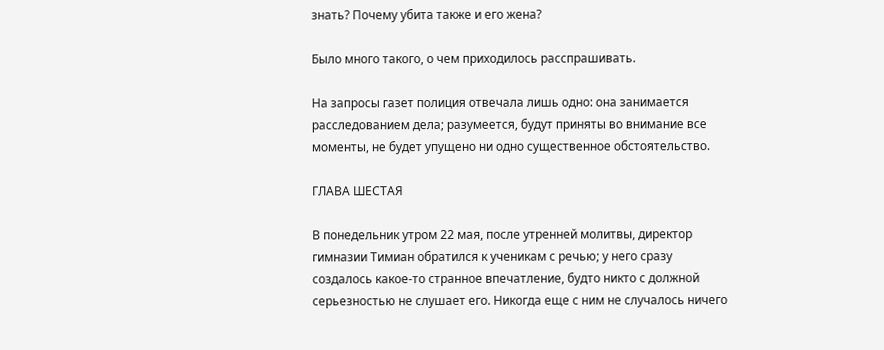знать? Почему убита также и его жена?

Было много такого, о чем приходилось расспрашивать.

На запросы газет полиция отвечала лишь одно: она занимается расследованием дела; разумеется, будут приняты во внимание все моменты, не будет упущено ни одно существенное обстоятельство.

ГЛАВА ШЕСТАЯ

В понедельник утром 22 мая, после утренней молитвы, директор гимназии Тимиан обратился к ученикам с речью; у него сразу создалось какое-то странное впечатление, будто никто с должной серьезностью не слушает его. Никогда еще с ним не случалось ничего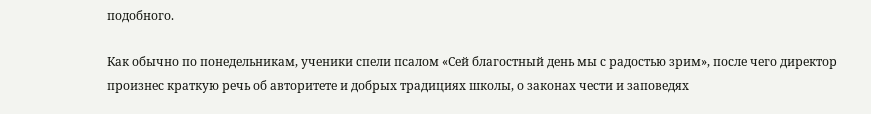подобного.

Как обычно по понедельникам, ученики спели псалом «Сей благостный день мы с радостью зрим», после чего директор произнес краткую речь об авторитете и добрых традициях школы, о законах чести и заповедях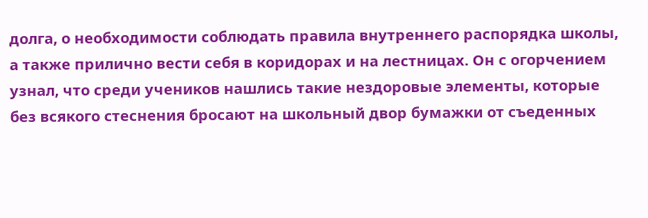долга, о необходимости соблюдать правила внутреннего распорядка школы, а также прилично вести себя в коридорах и на лестницах. Он с огорчением узнал, что среди учеников нашлись такие нездоровые элементы, которые без всякого стеснения бросают на школьный двор бумажки от съеденных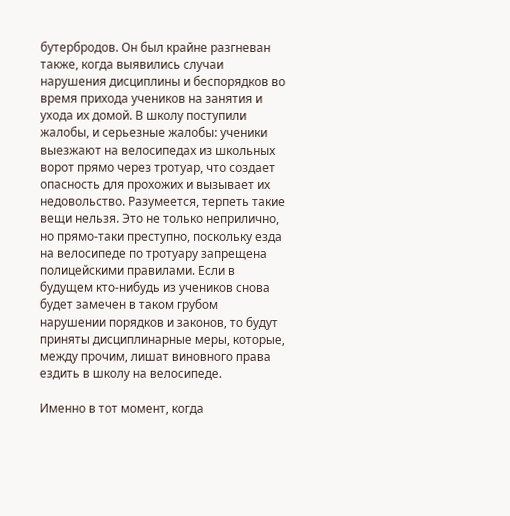бутербродов. Он был крайне разгневан также, когда выявились случаи нарушения дисциплины и беспорядков во время прихода учеников на занятия и ухода их домой. В школу поступили жалобы, и серьезные жалобы: ученики выезжают на велосипедах из школьных ворот прямо через тротуар, что создает опасность для прохожих и вызывает их недовольство. Разумеется, терпеть такие вещи нельзя. Это не только неприлично, но прямо-таки преступно, поскольку езда на велосипеде по тротуару запрещена полицейскими правилами. Если в будущем кто-нибудь из учеников снова будет замечен в таком грубом нарушении порядков и законов, то будут приняты дисциплинарные меры, которые, между прочим, лишат виновного права ездить в школу на велосипеде.

Именно в тот момент, когда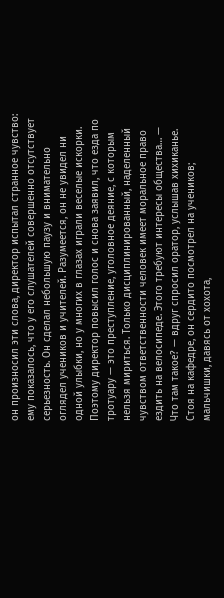он произносил эти слова, директор испытал странное чувство: ему показалось, что у его слушателей совершенно отсутствует серьезность. Он сделал небольшую паузу и внимательно оглядел учеников и учителей. Разумеется, он не увидел ни одной улыбки, но у многих в глазах играли веселые искорки. Поэтому директор повысил голос и снова заявил, что езда по тротуару — это преступление, уголовное деяние, с которым нельзя мириться. Только дисциплинированный, наделенный чувством ответственности человек имеет моральное право ездить на велосипеде. Этого требуют интересы общества… — Что там такое? — вдруг спросил оратор, услышав хихиканье. Стоя на кафедре, он сердито посмотрел на учеников; мальчишки, давясь от хохота,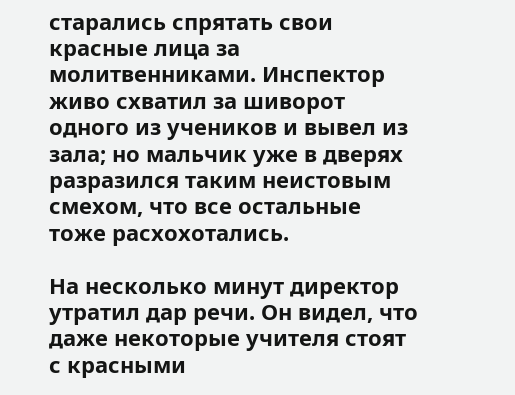старались спрятать свои красные лица за молитвенниками. Инспектор живо схватил за шиворот одного из учеников и вывел из зала; но мальчик уже в дверях разразился таким неистовым смехом, что все остальные тоже расхохотались.

На несколько минут директор утратил дар речи. Он видел, что даже некоторые учителя стоят с красными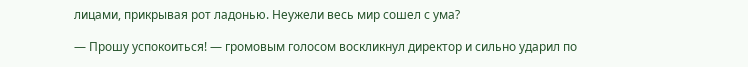лицами, прикрывая рот ладонью. Неужели весь мир сошел с ума?

— Прошу успокоиться! — громовым голосом воскликнул директор и сильно ударил по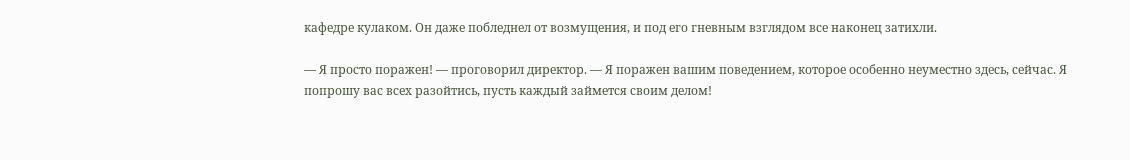кафедре кулаком. Он даже побледнел от возмущения, и под его гневным взглядом все наконец затихли.

— Я просто поражен! — проговорил директор. — Я поражен вашим поведением, которое особенно неуместно здесь, сейчас. Я попрошу вас всех разойтись, пусть каждый займется своим делом!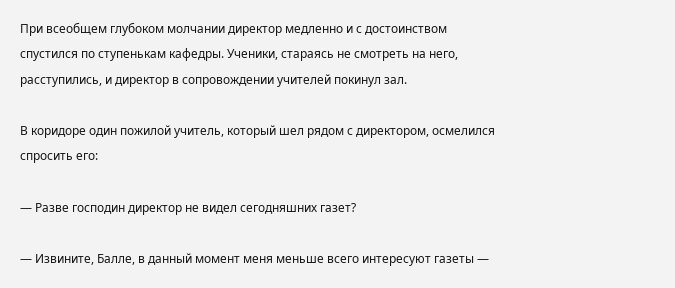При всеобщем глубоком молчании директор медленно и с достоинством спустился по ступенькам кафедры. Ученики, стараясь не смотреть на него, расступились, и директор в сопровождении учителей покинул зал.

В коридоре один пожилой учитель, который шел рядом с директором, осмелился спросить его:

— Разве господин директор не видел сегодняшних газет?

— Извините, Балле, в данный момент меня меньше всего интересуют газеты —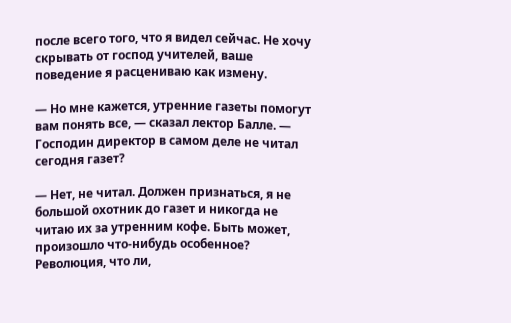после всего того, что я видел сейчас. Не хочу скрывать от господ учителей, ваше поведение я расцениваю как измену.

— Но мне кажется, утренние газеты помогут вам понять все, — сказал лектор Балле. — Господин директор в самом деле не читал сегодня газет?

— Нет, не читал. Должен признаться, я не большой охотник до газет и никогда не читаю их за утренним кофе. Быть может, произошло что-нибудь особенное? Революция, что ли,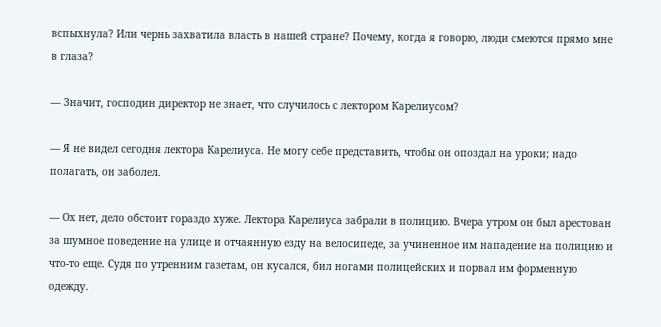вспыхнула? Или чернь захватила власть в нашей стране? Почему, когда я говорю, люди смеются прямо мне в глаза?

— Значит, господин директор не знает, что случилось с лектором Карелиусом?

— Я не видел сегодня лектора Карелиуса. Не могу себе представить, чтобы он опоздал на уроки; надо полагать, он заболел.

— Ох нет, дело обстоит гораздо хуже. Лектора Карелиуса забрали в полицию. Вчера утром он был арестован за шумное поведение на улице и отчаянную езду на велосипеде, за учиненное им нападение на полицию и что-то еще. Судя по утренним газетам, он кусался, бил ногами полицейских и порвал им форменную одежду.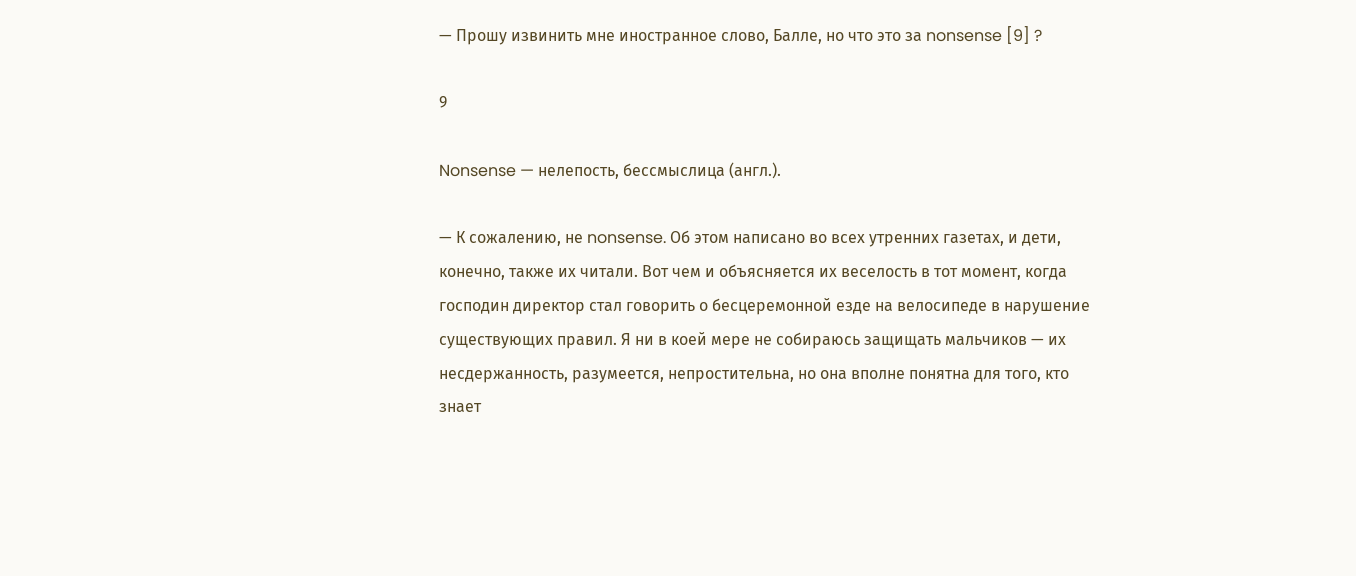— Прошу извинить мне иностранное слово, Балле, но что это за nonsense [9] ?

9

Nonsense — нелепость, бессмыслица (англ.).

— К сожалению, не nonsense. Об этом написано во всех утренних газетах, и дети, конечно, также их читали. Вот чем и объясняется их веселость в тот момент, когда господин директор стал говорить о бесцеремонной езде на велосипеде в нарушение существующих правил. Я ни в коей мере не собираюсь защищать мальчиков — их несдержанность, разумеется, непростительна, но она вполне понятна для того, кто знает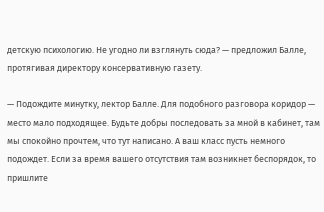детскую психологию. Не угодно ли взглянуть сюда? — предложил Балле, протягивая директору консервативную газету.

— Подождите минутку, лектор Балле. Для подобного разговора коридор — место мало подходящее. Будьте добры последовать за мной в кабинет, там мы спокойно прочтем, что тут написано. А ваш класс пусть немного подождет. Если за время вашего отсутствия там возникнет беспорядок, то пришлите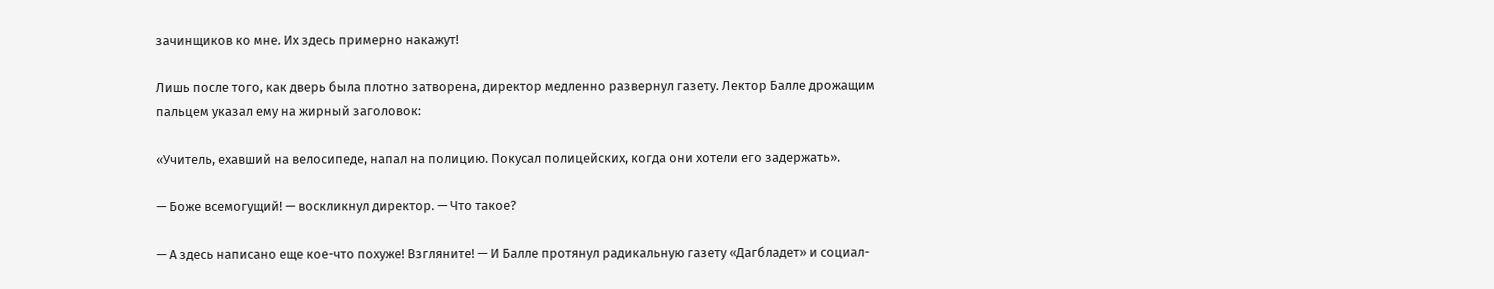зачинщиков ко мне. Их здесь примерно накажут!

Лишь после того, как дверь была плотно затворена, директор медленно развернул газету. Лектор Балле дрожащим пальцем указал ему на жирный заголовок:

«Учитель, ехавший на велосипеде, напал на полицию. Покусал полицейских, когда они хотели его задержать».

— Боже всемогущий! — воскликнул директор. — Что такое?

— А здесь написано еще кое-что похуже! Взгляните! — И Балле протянул радикальную газету «Дагбладет» и социал-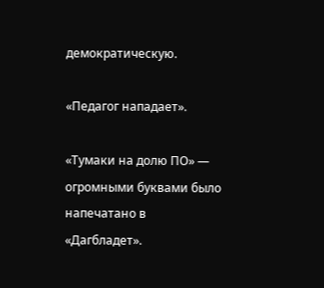демократическую.

«Педагог нападает».

«Тумаки на долю ПО» — огромными буквами было напечатано в «Дагбладет».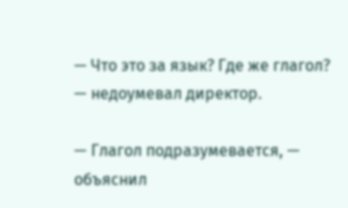— Что это за язык? Где же глагол? — недоумевал директор.

— Глагол подразумевается, — объяснил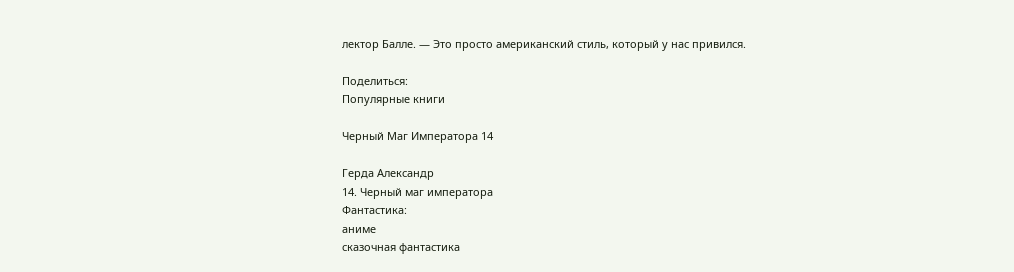лектор Балле. — Это просто американский стиль, который у нас привился.

Поделиться:
Популярные книги

Черный Маг Императора 14

Герда Александр
14. Черный маг императора
Фантастика:
аниме
сказочная фантастика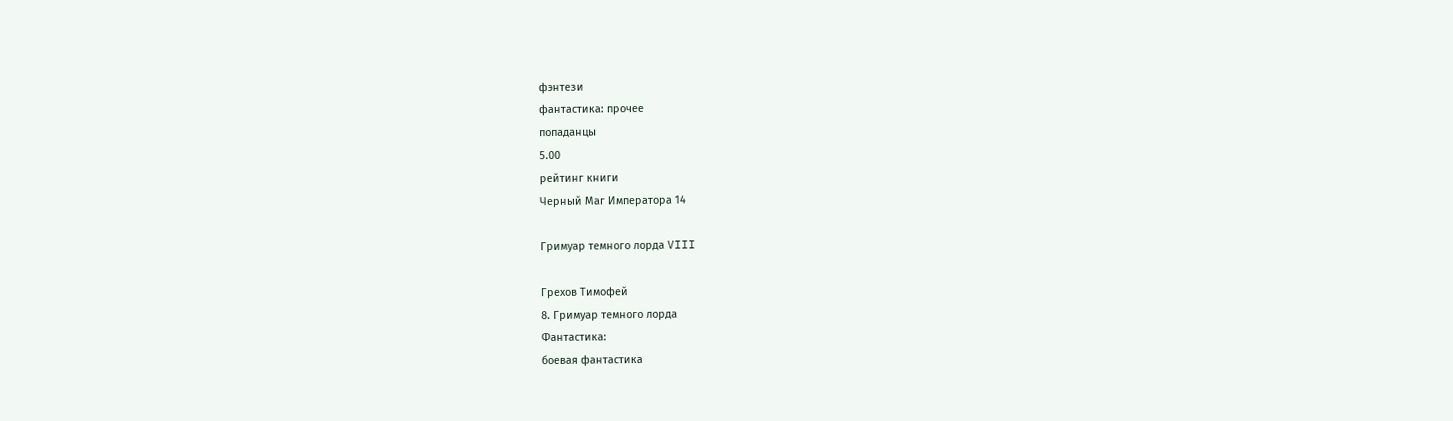фэнтези
фантастика: прочее
попаданцы
5.00
рейтинг книги
Черный Маг Императора 14

Гримуар темного лорда VIII

Грехов Тимофей
8. Гримуар темного лорда
Фантастика:
боевая фантастика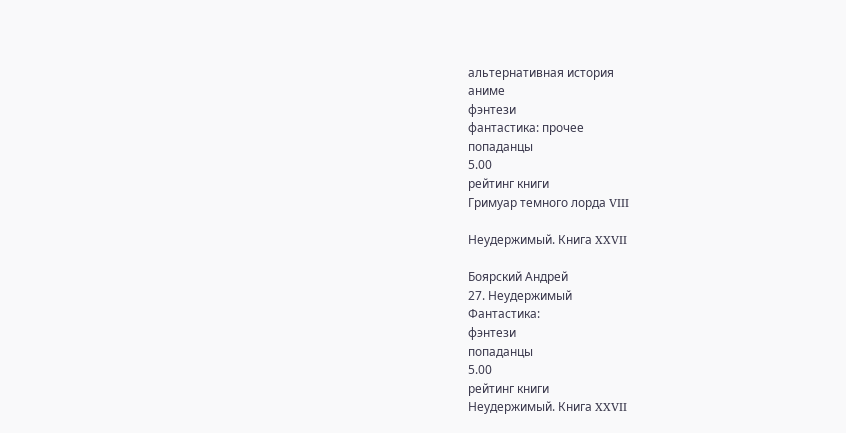альтернативная история
аниме
фэнтези
фантастика: прочее
попаданцы
5.00
рейтинг книги
Гримуар темного лорда VIII

Неудержимый. Книга XXVII

Боярский Андрей
27. Неудержимый
Фантастика:
фэнтези
попаданцы
5.00
рейтинг книги
Неудержимый. Книга XXVII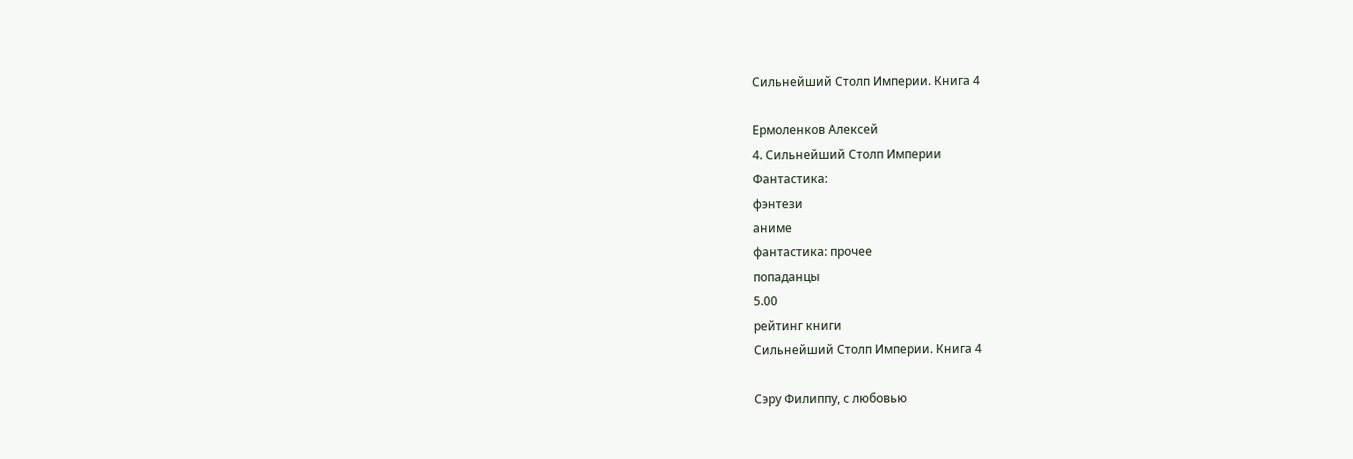Сильнейший Столп Империи. Книга 4

Ермоленков Алексей
4. Сильнейший Столп Империи
Фантастика:
фэнтези
аниме
фантастика: прочее
попаданцы
5.00
рейтинг книги
Сильнейший Столп Империи. Книга 4

Сэру Филиппу, с любовью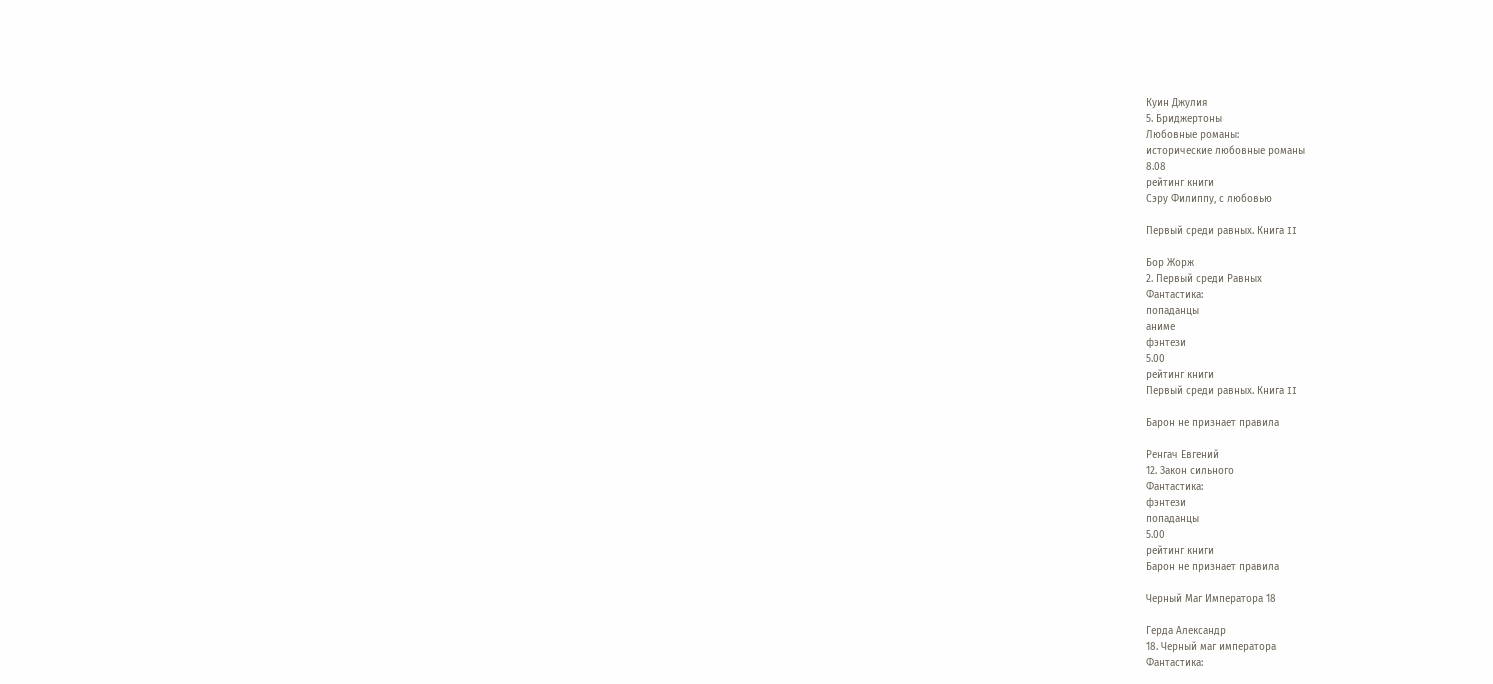Куин Джулия
5. Бриджертоны
Любовные романы:
исторические любовные романы
8.08
рейтинг книги
Сэру Филиппу, с любовью

Первый среди равных. Книга II

Бор Жорж
2. Первый среди Равных
Фантастика:
попаданцы
аниме
фэнтези
5.00
рейтинг книги
Первый среди равных. Книга II

Барон не признает правила

Ренгач Евгений
12. Закон сильного
Фантастика:
фэнтези
попаданцы
5.00
рейтинг книги
Барон не признает правила

Черный Маг Императора 18

Герда Александр
18. Черный маг императора
Фантастика: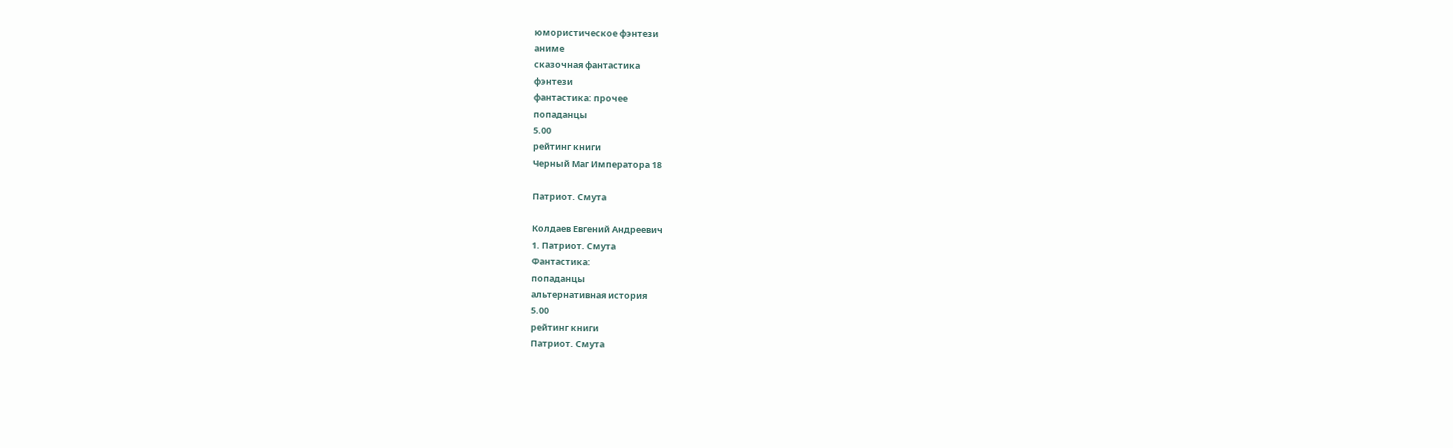юмористическое фэнтези
аниме
сказочная фантастика
фэнтези
фантастика: прочее
попаданцы
5.00
рейтинг книги
Черный Маг Императора 18

Патриот. Смута

Колдаев Евгений Андреевич
1. Патриот. Смута
Фантастика:
попаданцы
альтернативная история
5.00
рейтинг книги
Патриот. Смута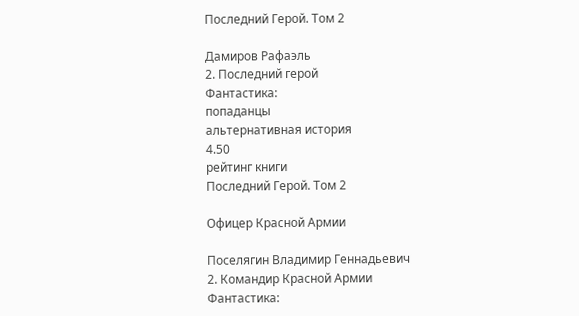Последний Герой. Том 2

Дамиров Рафаэль
2. Последний герой
Фантастика:
попаданцы
альтернативная история
4.50
рейтинг книги
Последний Герой. Том 2

Офицер Красной Армии

Поселягин Владимир Геннадьевич
2. Командир Красной Армии
Фантастика: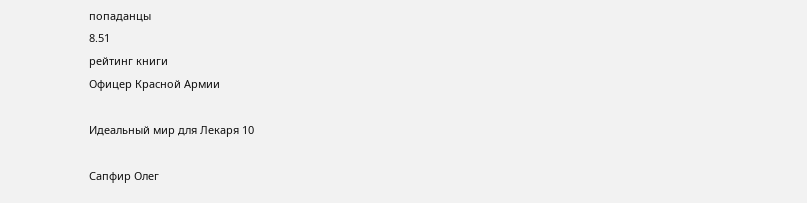попаданцы
8.51
рейтинг книги
Офицер Красной Армии

Идеальный мир для Лекаря 10

Сапфир Олег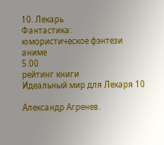10. Лекарь
Фантастика:
юмористическое фэнтези
аниме
5.00
рейтинг книги
Идеальный мир для Лекаря 10

Александр Агренев.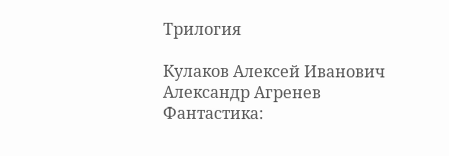Трилогия

Кулаков Алексей Иванович
Александр Агренев
Фантастика: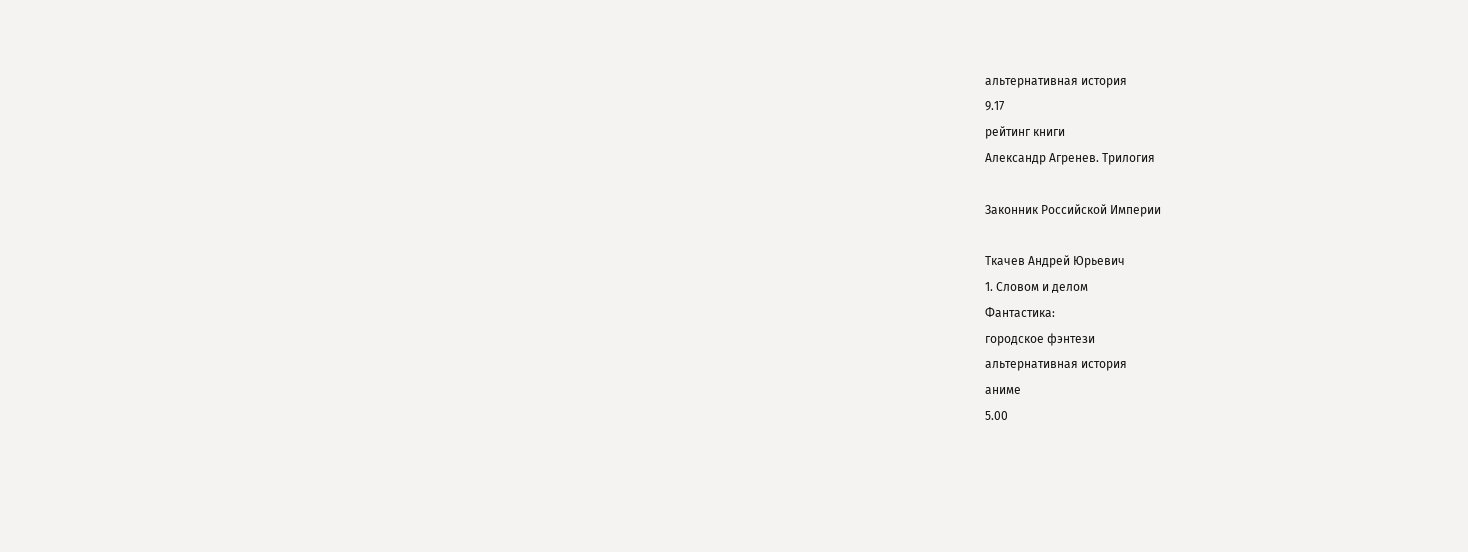альтернативная история
9.17
рейтинг книги
Александр Агренев. Трилогия

Законник Российской Империи

Ткачев Андрей Юрьевич
1. Словом и делом
Фантастика:
городское фэнтези
альтернативная история
аниме
5.00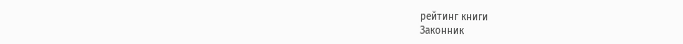рейтинг книги
Законник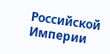Российской Империи